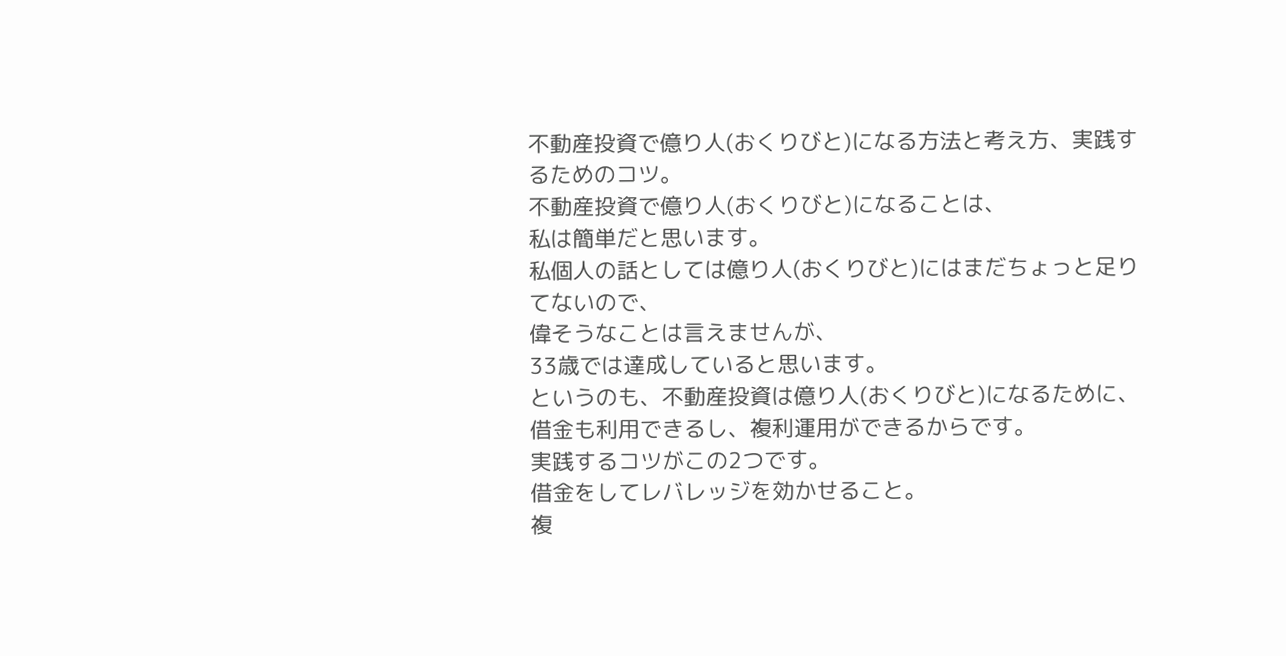不動産投資で億り人(おくりびと)になる方法と考え方、実践するためのコツ。
不動産投資で億り人(おくりびと)になることは、
私は簡単だと思います。
私個人の話としては億り人(おくりびと)にはまだちょっと足りてないので、
偉そうなことは言えませんが、
33歳では達成していると思います。
というのも、不動産投資は億り人(おくりびと)になるために、
借金も利用できるし、複利運用ができるからです。
実践するコツがこの2つです。
借金をしてレバレッジを効かせること。
複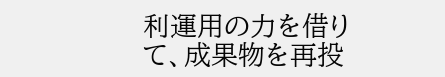利運用の力を借りて、成果物を再投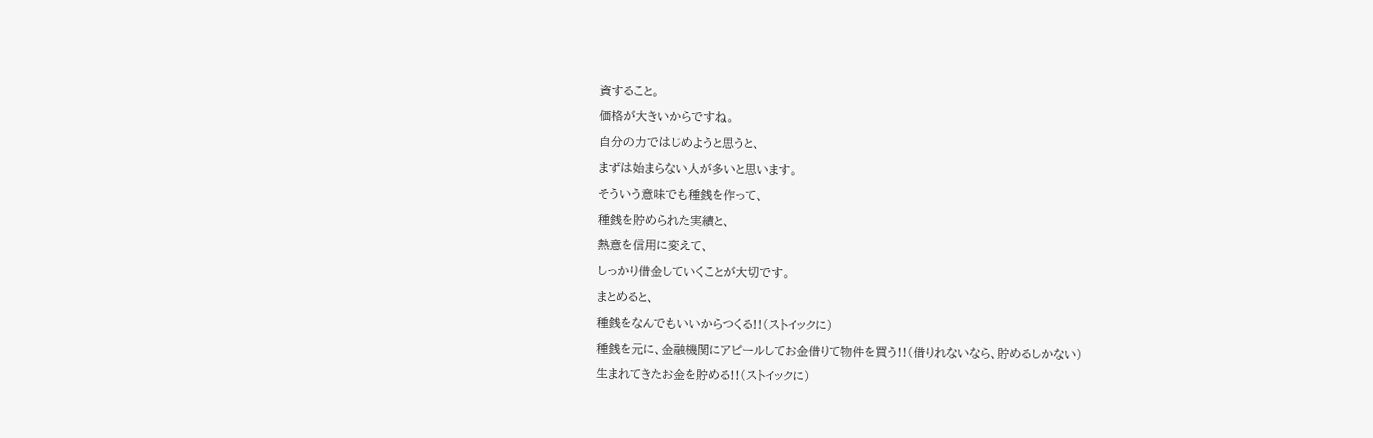資すること。
価格が大きいからですね。
自分の力ではじめようと思うと、
まずは始まらない人が多いと思います。
そういう意味でも種銭を作って、
種銭を貯められた実績と、
熱意を信用に変えて、
しっかり借金していくことが大切です。
まとめると、
種銭をなんでもいいからつくる!!(ストイックに)
種銭を元に、金融機関にアピールしてお金借りて物件を買う!!(借りれないなら、貯めるしかない)
生まれてきたお金を貯める!!(ストイックに)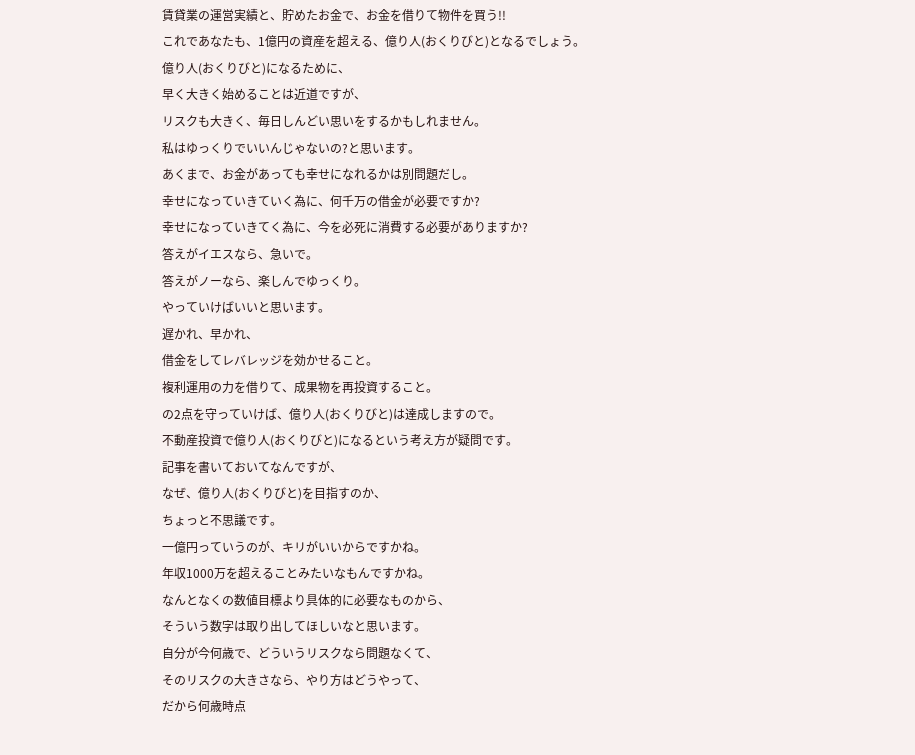賃貸業の運営実績と、貯めたお金で、お金を借りて物件を買う!!
これであなたも、1億円の資産を超える、億り人(おくりびと)となるでしょう。
億り人(おくりびと)になるために、
早く大きく始めることは近道ですが、
リスクも大きく、毎日しんどい思いをするかもしれません。
私はゆっくりでいいんじゃないの?と思います。
あくまで、お金があっても幸せになれるかは別問題だし。
幸せになっていきていく為に、何千万の借金が必要ですか?
幸せになっていきてく為に、今を必死に消費する必要がありますか?
答えがイエスなら、急いで。
答えがノーなら、楽しんでゆっくり。
やっていけばいいと思います。
遅かれ、早かれ、
借金をしてレバレッジを効かせること。
複利運用の力を借りて、成果物を再投資すること。
の2点を守っていけば、億り人(おくりびと)は達成しますので。
不動産投資で億り人(おくりびと)になるという考え方が疑問です。
記事を書いておいてなんですが、
なぜ、億り人(おくりびと)を目指すのか、
ちょっと不思議です。
一億円っていうのが、キリがいいからですかね。
年収1000万を超えることみたいなもんですかね。
なんとなくの数値目標より具体的に必要なものから、
そういう数字は取り出してほしいなと思います。
自分が今何歳で、どういうリスクなら問題なくて、
そのリスクの大きさなら、やり方はどうやって、
だから何歳時点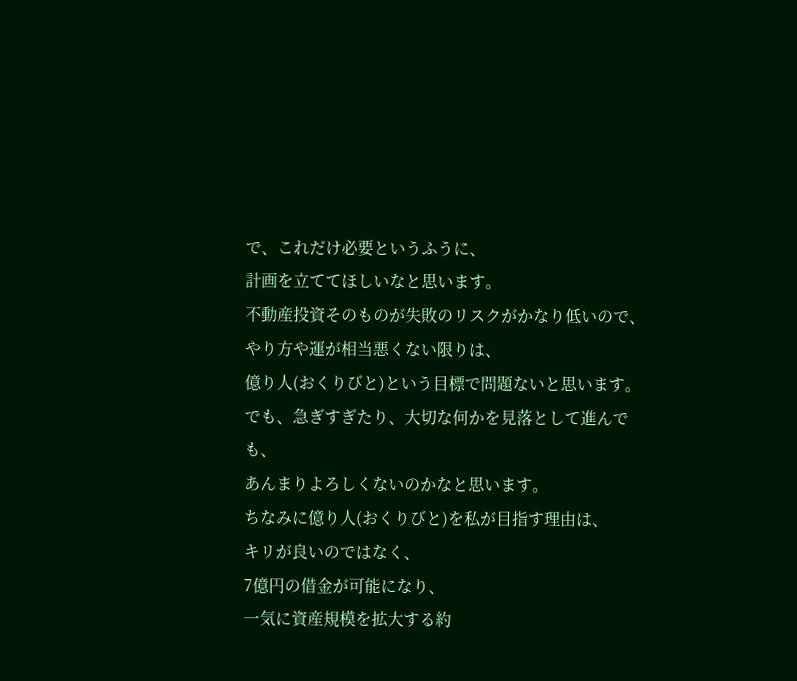で、これだけ必要というふうに、
計画を立ててほしいなと思います。
不動産投資そのものが失敗のリスクがかなり低いので、
やり方や運が相当悪くない限りは、
億り人(おくりびと)という目標で問題ないと思います。
でも、急ぎすぎたり、大切な何かを見落として進んでも、
あんまりよろしくないのかなと思います。
ちなみに億り人(おくりびと)を私が目指す理由は、
キリが良いのではなく、
7億円の借金が可能になり、
一気に資産規模を拡大する約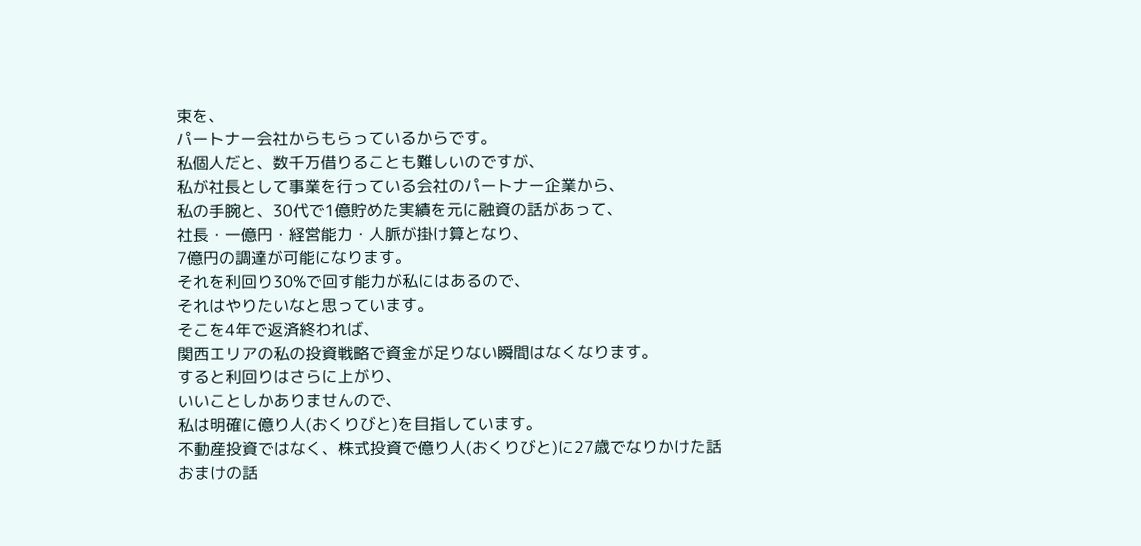束を、
パートナー会社からもらっているからです。
私個人だと、数千万借りることも難しいのですが、
私が社長として事業を行っている会社のパートナー企業から、
私の手腕と、30代で1億貯めた実績を元に融資の話があって、
社長・一億円・経営能力・人脈が掛け算となり、
7億円の調達が可能になります。
それを利回り30%で回す能力が私にはあるので、
それはやりたいなと思っています。
そこを4年で返済終われば、
関西エリアの私の投資戦略で資金が足りない瞬間はなくなります。
すると利回りはさらに上がり、
いいことしかありませんので、
私は明確に億り人(おくりびと)を目指しています。
不動産投資ではなく、株式投資で億り人(おくりびと)に27歳でなりかけた話
おまけの話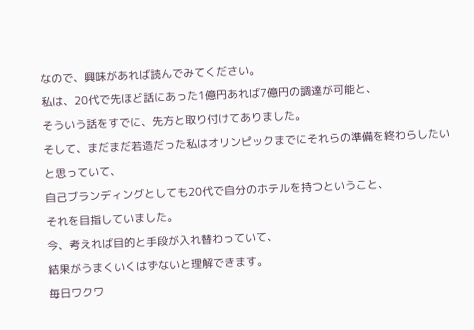なので、興味があれば読んでみてください。
私は、20代で先ほど話にあった1億円あれば7億円の調達が可能と、
そういう話をすでに、先方と取り付けてありました。
そして、まだまだ若造だった私はオリンピックまでにそれらの準備を終わらしたいと思っていて、
自己ブランディングとしても20代で自分のホテルを持つということ、
それを目指していました。
今、考えれば目的と手段が入れ替わっていて、
結果がうまくいくはずないと理解できます。
毎日ワクワ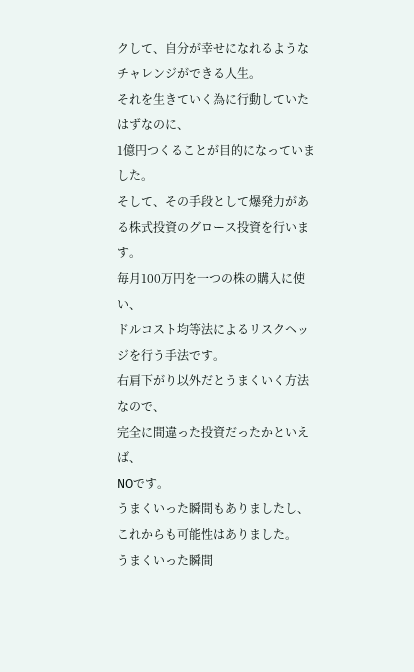クして、自分が幸せになれるようなチャレンジができる人生。
それを生きていく為に行動していたはずなのに、
1億円つくることが目的になっていました。
そして、その手段として爆発力がある株式投資のグロース投資を行います。
毎月100万円を一つの株の購入に使い、
ドルコスト均等法によるリスクヘッジを行う手法です。
右肩下がり以外だとうまくいく方法なので、
完全に間違った投資だったかといえば、
NOです。
うまくいった瞬間もありましたし、
これからも可能性はありました。
うまくいった瞬間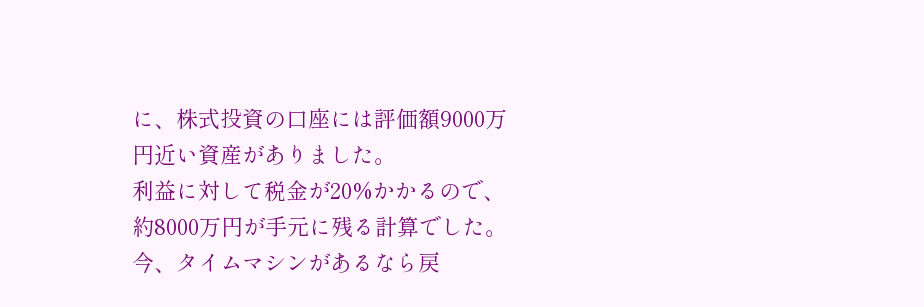に、株式投資の口座には評価額9000万円近い資産がありました。
利益に対して税金が20%かかるので、約8000万円が手元に残る計算でした。
今、タイムマシンがあるなら戻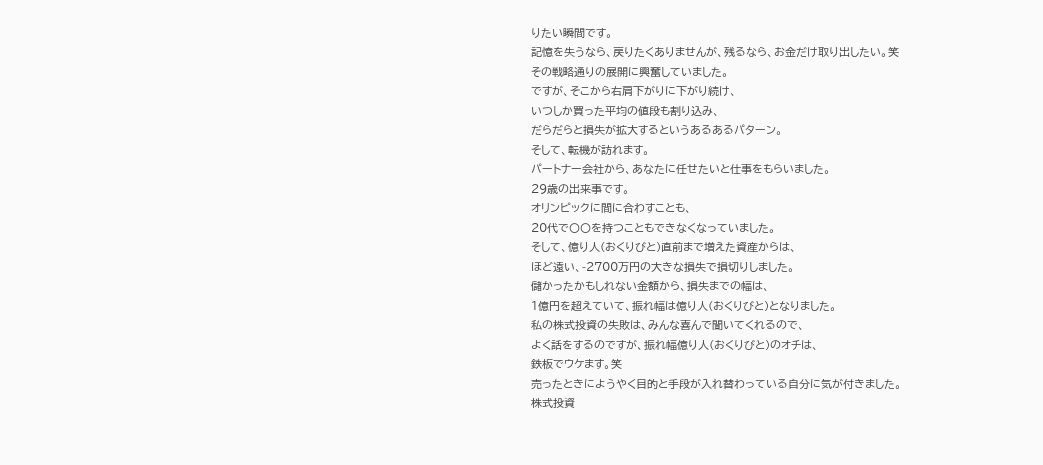りたい瞬間です。
記憶を失うなら、戻りたくありませんが、残るなら、お金だけ取り出したい。笑
その戦略通りの展開に興奮していました。
ですが、そこから右肩下がりに下がり続け、
いつしか買った平均の値段も割り込み、
だらだらと損失が拡大するというあるあるパターン。
そして、転機が訪れます。
パートナー会社から、あなたに任せたいと仕事をもらいました。
29歳の出来事です。
オリンピックに間に合わすことも、
20代で〇〇を持つこともできなくなっていました。
そして、億り人(おくりびと)直前まで増えた資産からは、
ほど遠い、-2700万円の大きな損失で損切りしました。
儲かったかもしれない金額から、損失までの幅は、
1億円を超えていて、振れ幅は億り人(おくりびと)となりました。
私の株式投資の失敗は、みんな喜んで聞いてくれるので、
よく話をするのですが、振れ幅億り人(おくりびと)のオチは、
鉄板でウケます。笑
売ったときにようやく目的と手段が入れ替わっている自分に気が付きました。
株式投資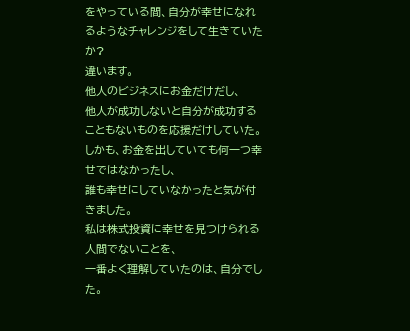をやっている間、自分が幸せになれるようなチャレンジをして生きていたか?
違います。
他人のビジネスにお金だけだし、
他人が成功しないと自分が成功することもないものを応援だけしていた。
しかも、お金を出していても何一つ幸せではなかったし、
誰も幸せにしていなかったと気が付きました。
私は株式投資に幸せを見つけられる人間でないことを、
一番よく理解していたのは、自分でした。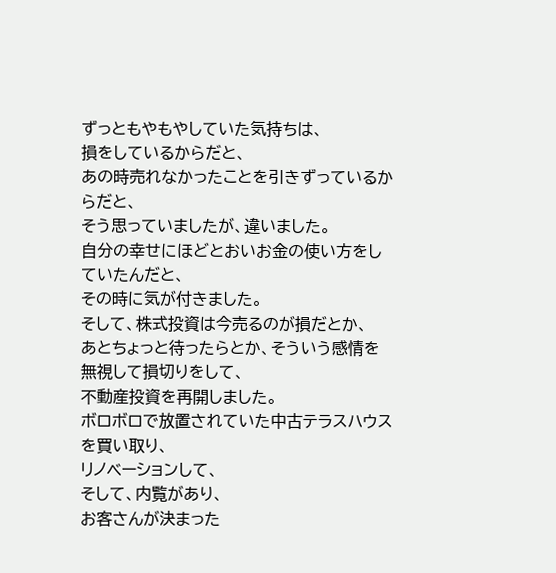ずっともやもやしていた気持ちは、
損をしているからだと、
あの時売れなかったことを引きずっているからだと、
そう思っていましたが、違いました。
自分の幸せにほどとおいお金の使い方をしていたんだと、
その時に気が付きました。
そして、株式投資は今売るのが損だとか、
あとちょっと待ったらとか、そういう感情を無視して損切りをして、
不動産投資を再開しました。
ボロボロで放置されていた中古テラスハウスを買い取り、
リノベーションして、
そして、内覧があり、
お客さんが決まった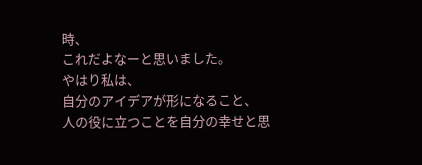時、
これだよなーと思いました。
やはり私は、
自分のアイデアが形になること、
人の役に立つことを自分の幸せと思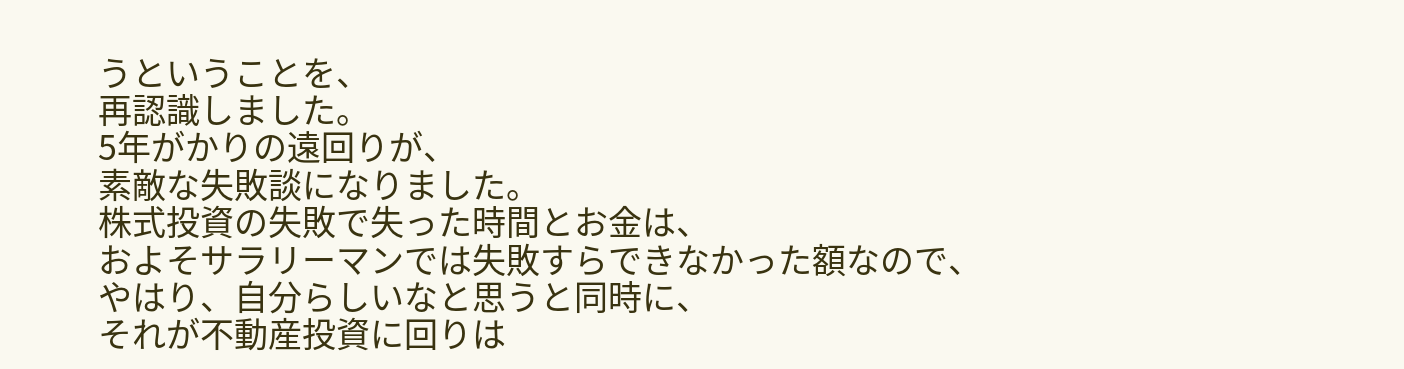うということを、
再認識しました。
5年がかりの遠回りが、
素敵な失敗談になりました。
株式投資の失敗で失った時間とお金は、
およそサラリーマンでは失敗すらできなかった額なので、
やはり、自分らしいなと思うと同時に、
それが不動産投資に回りは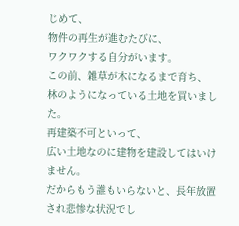じめて、
物件の再生が進むたびに、
ワクワクする自分がいます。
この前、雑草が木になるまで育ち、
林のようになっている土地を買いました。
再建築不可といって、
広い土地なのに建物を建設してはいけません。
だからもう誰もいらないと、長年放置され悲惨な状況でし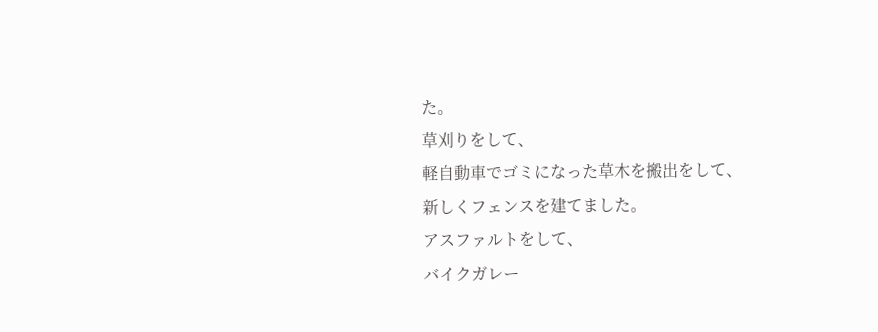た。
草刈りをして、
軽自動車でゴミになった草木を搬出をして、
新しくフェンスを建てました。
アスファルトをして、
バイクガレー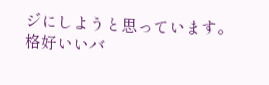ジにしようと思っています。
格好いいバ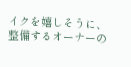イクを嬉しそうに、
整備するオーナーの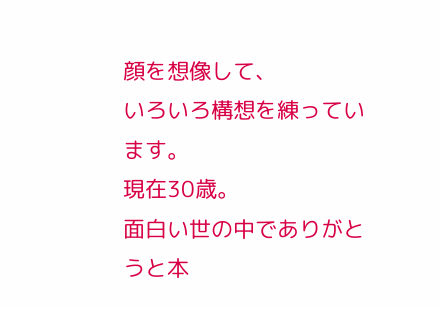顔を想像して、
いろいろ構想を練っています。
現在30歳。
面白い世の中でありがとうと本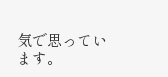気で思っています。